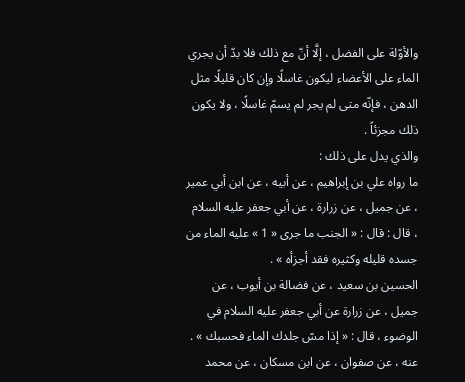والأوّلة على الفضل ، إلَّا أنّ مع ذلك فلا بدّ أن يجري الماء على الأعضاء ليكون غاسلًا وإن كان قليلًا مثل الدهن ، فإنّه متى لم يجر لم يسمّ غاسلًا ، ولا يكون ذلك مجزئاً .
والذي يدل على ذلك :
ما رواه علي بن إبراهيم ، عن أبيه ، عن ابن أبي عمير ، عن جميل ، عن زرارة ، عن أبي جعفر عليه السلام ، قال : قال : « الجنب ما جرى « 1 » عليه الماء من جسده قليله وكثيره فقد أجزأه » .
الحسين بن سعيد ، عن فضالة بن أيوب ، عن جميل ، عن زرارة عن أبي جعفر عليه السلام في الوضوء ، قال : « إذا مسّ جلدك الماء فحسبك » .
عنه ، عن صفوان ، عن ابن مسكان ، عن محمد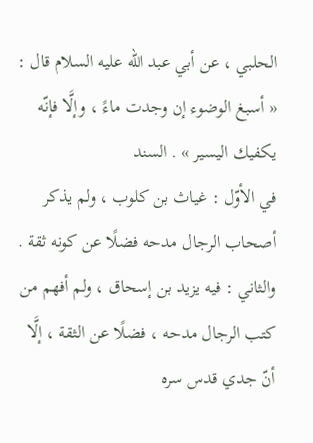الحلبي ، عن أبي عبد الله عليه السلام قال : « أسبغ الوضوء إن وجدت ماءً ، وإلَّا فإنّه يكفيك اليسير » . السند
في الأوّل : غياث بن كلوب ، ولم يذكر أصحاب الرجال مدحه فضلًا عن كونه ثقة .
والثاني : فيه يزيد بن إسحاق ، ولم أفهم من كتب الرجال مدحه ، فضلًا عن الثقة ، إلَّا أنّ جدي قدس سره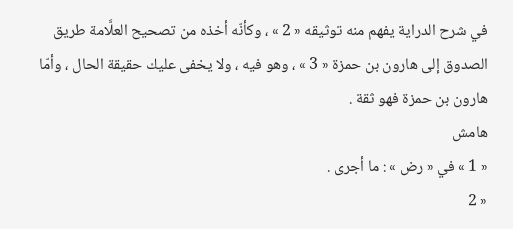في شرح الدراية يفهم منه توثيقه « 2 » ، وكأنّه أخذه من تصحيح العلَّامة طريق الصدوق إلى هارون بن حمزة « 3 » ، وهو فيه ، ولا يخفى عليك حقيقة الحال ، وأمّا هارون بن حمزة فهو ثقة .
هامش
« 1 » في « رض » : ما أجرى .
« 2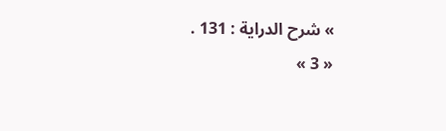» شرح الدراية : 131 .
« 3 »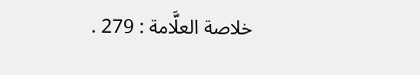خلاصة العلَّامة : 279 .